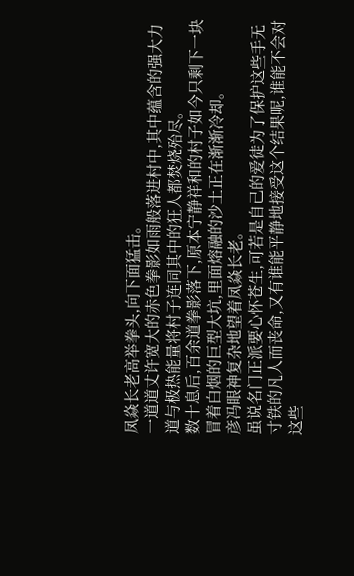凤焱长老高举拳头,向下面猛击。
一道道丈许宽大的赤色拳影如雨般落进村中,其中蕴含的强大力道与极热能量将村子连同其中的狂人都焚烧殆尽。
数十息后,百余道拳影落下,原本宁静祥和的村子如今只剩下一块冒着白烟的巨型大坑,里面熔融的沙土正在渐渐冷却。
彦冯眼神复杂地望着凤焱长老。
虽说名门正派要心怀苍生,可若是自己的爱徒为了保护这些手无寸铁的凡人而丧命,又有谁能平静地接受这个结果呢,谁能不会对这些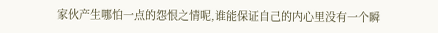家伙产生哪怕一点的怨恨之情呢,谁能保证自己的内心里没有一个瞬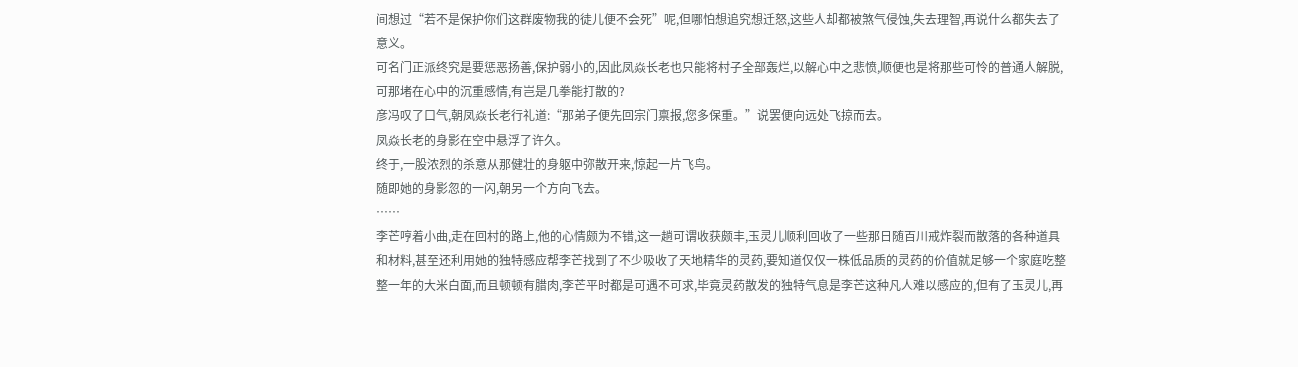间想过“若不是保护你们这群废物我的徒儿便不会死”呢,但哪怕想追究想迁怒,这些人却都被煞气侵蚀,失去理智,再说什么都失去了意义。
可名门正派终究是要惩恶扬善,保护弱小的,因此凤焱长老也只能将村子全部轰烂,以解心中之悲愤,顺便也是将那些可怜的普通人解脱,可那堵在心中的沉重感情,有岂是几拳能打散的?
彦冯叹了口气,朝凤焱长老行礼道:“那弟子便先回宗门禀报,您多保重。”说罢便向远处飞掠而去。
凤焱长老的身影在空中悬浮了许久。
终于,一股浓烈的杀意从那健壮的身躯中弥散开来,惊起一片飞鸟。
随即她的身影忽的一闪,朝另一个方向飞去。
……
李芒哼着小曲,走在回村的路上,他的心情颇为不错,这一趟可谓收获颇丰,玉灵儿顺利回收了一些那日随百川戒炸裂而散落的各种道具和材料,甚至还利用她的独特感应帮李芒找到了不少吸收了天地精华的灵药,要知道仅仅一株低品质的灵药的价值就足够一个家庭吃整整一年的大米白面,而且顿顿有腊肉,李芒平时都是可遇不可求,毕竟灵药散发的独特气息是李芒这种凡人难以感应的,但有了玉灵儿,再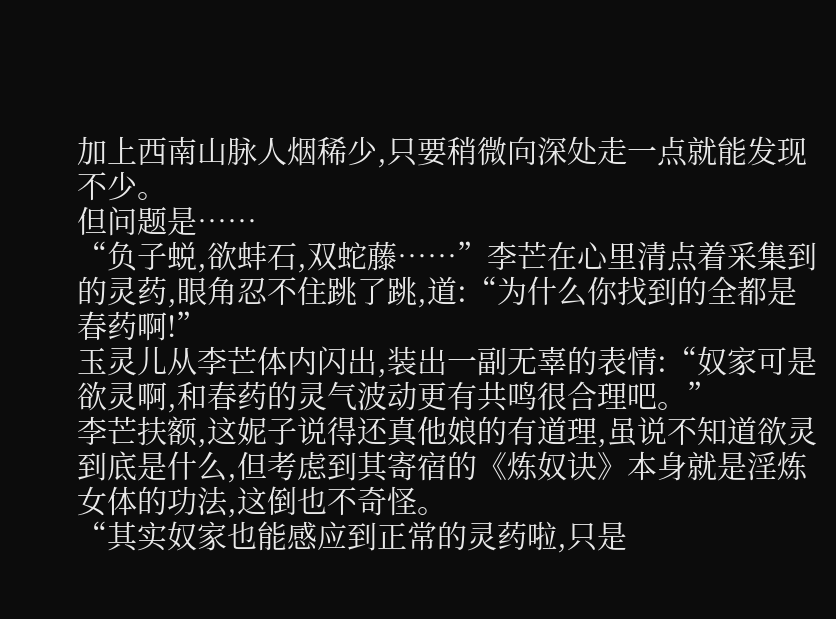加上西南山脉人烟稀少,只要稍微向深处走一点就能发现不少。
但问题是……
“负子蜕,欲蚌石,双蛇藤……”李芒在心里清点着采集到的灵药,眼角忍不住跳了跳,道:“为什么你找到的全都是春药啊!”
玉灵儿从李芒体内闪出,装出一副无辜的表情:“奴家可是欲灵啊,和春药的灵气波动更有共鸣很合理吧。”
李芒扶额,这妮子说得还真他娘的有道理,虽说不知道欲灵到底是什么,但考虑到其寄宿的《炼奴诀》本身就是淫炼女体的功法,这倒也不奇怪。
“其实奴家也能感应到正常的灵药啦,只是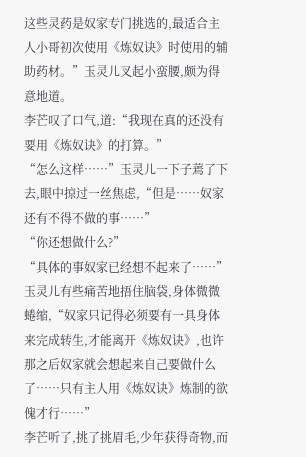这些灵药是奴家专门挑选的,最适合主人小哥初次使用《炼奴诀》时使用的辅助药材。”玉灵儿叉起小蛮腰,颇为得意地道。
李芒叹了口气,道:“我现在真的还没有要用《炼奴诀》的打算。”
“怎么这样……”玉灵儿一下子蔫了下去,眼中掠过一丝焦虑,“但是……奴家还有不得不做的事……”
“你还想做什么?”
“具体的事奴家已经想不起来了……”玉灵儿有些痛苦地捂住脑袋,身体微微蜷缩,“奴家只记得必须要有一具身体来完成转生,才能离开《炼奴诀》,也许那之后奴家就会想起来自己要做什么了……只有主人用《炼奴诀》炼制的欲傀才行……”
李芒听了,挑了挑眉毛,少年获得奇物,而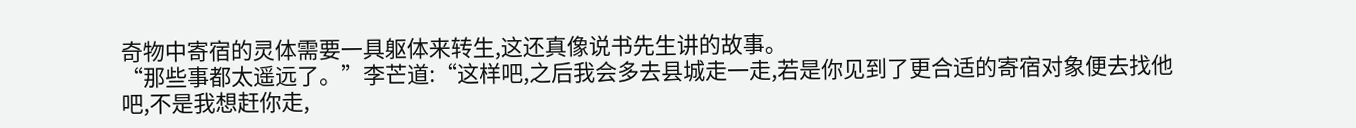奇物中寄宿的灵体需要一具躯体来转生,这还真像说书先生讲的故事。
“那些事都太遥远了。”李芒道:“这样吧,之后我会多去县城走一走,若是你见到了更合适的寄宿对象便去找他吧,不是我想赶你走,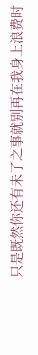只是既然你还有未了之事就别再在我身上浪费时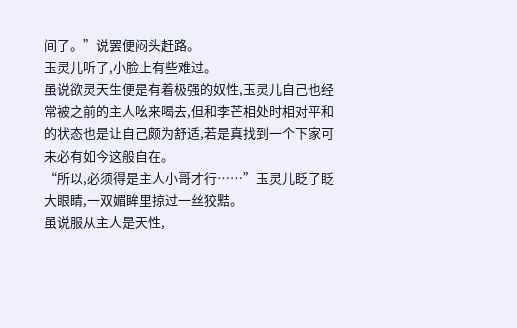间了。”说罢便闷头赶路。
玉灵儿听了,小脸上有些难过。
虽说欲灵天生便是有着极强的奴性,玉灵儿自己也经常被之前的主人吆来喝去,但和李芒相处时相对平和的状态也是让自己颇为舒适,若是真找到一个下家可未必有如今这般自在。
“所以,必须得是主人小哥才行……”玉灵儿眨了眨大眼睛,一双媚眸里掠过一丝狡黠。
虽说服从主人是天性,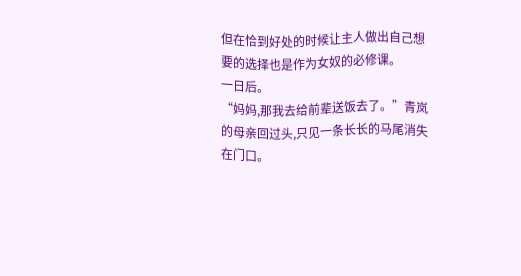但在恰到好处的时候让主人做出自己想要的选择也是作为女奴的必修课。
一日后。
“妈妈,那我去给前辈送饭去了。”青岚的母亲回过头,只见一条长长的马尾消失在门口。